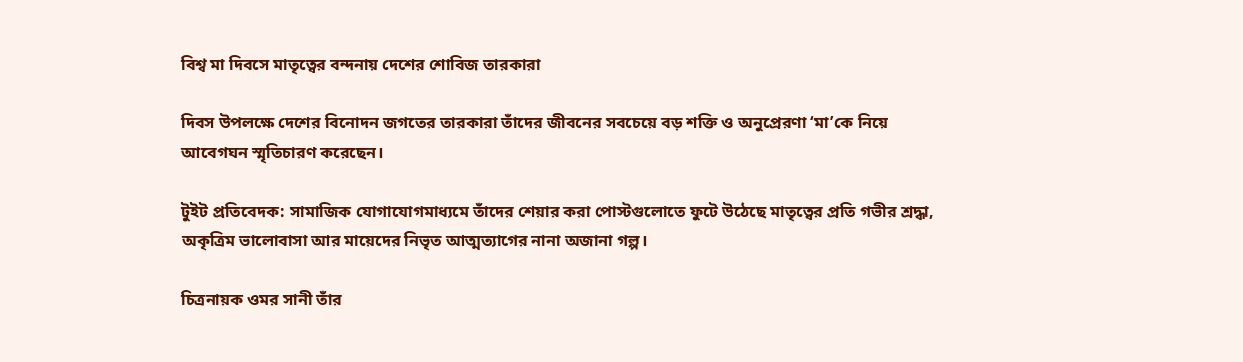বিশ্ব মা দিবসে মাতৃত্বের বন্দনায় দেশের শোবিজ তারকারা

দিবস উপলক্ষে দেশের বিনোদন জগতের তারকারা তাঁদের জীবনের সবচেয়ে বড় শক্তি ও অনুপ্রেরণা ‘মা’কে নিয়ে আবেগঘন স্মৃতিচারণ করেছেন।

টুইট প্রতিবেদক: সামাজিক যোগাযোগমাধ্যমে তাঁদের শেয়ার করা পোস্টগুলোতে ফুটে উঠেছে মাতৃত্বের প্রতি গভীর শ্রদ্ধা, অকৃত্রিম ভালোবাসা আর মায়েদের নিভৃত আত্মত্যাগের নানা অজানা গল্প।

চিত্রনায়ক ওমর সানী তাঁর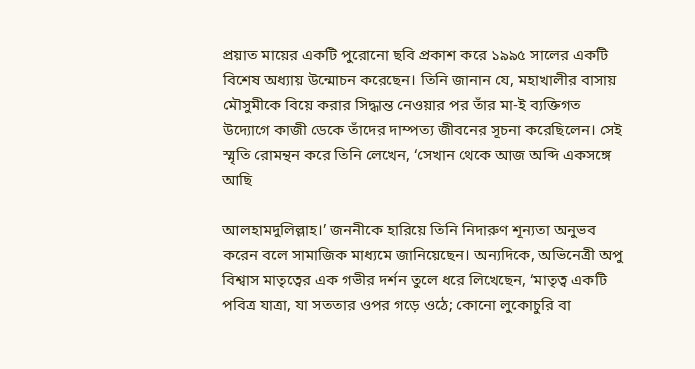প্রয়াত মায়ের একটি পুরোনো ছবি প্রকাশ করে ১৯৯৫ সালের একটি বিশেষ অধ্যায় উন্মোচন করেছেন। তিনি জানান যে, মহাখালীর বাসায় মৌসুমীকে বিয়ে করার সিদ্ধান্ত নেওয়ার পর তাঁর মা-ই ব্যক্তিগত উদ্যোগে কাজী ডেকে তাঁদের দাম্পত্য জীবনের সূচনা করেছিলেন। সেই স্মৃতি রোমন্থন করে তিনি লেখেন, ‘সেখান থেকে আজ অব্দি একসঙ্গে আছি

আলহামদুলিল্লাহ।’ জননীকে হারিয়ে তিনি নিদারুণ শূন্যতা অনুভব করেন বলে সামাজিক মাধ্যমে জানিয়েছেন। অন্যদিকে, অভিনেত্রী অপু বিশ্বাস মাতৃত্বের এক গভীর দর্শন তুলে ধরে লিখেছেন, ‘মাতৃত্ব একটি পবিত্র যাত্রা, যা সততার ওপর গড়ে ওঠে; কোনো লুকোচুরি বা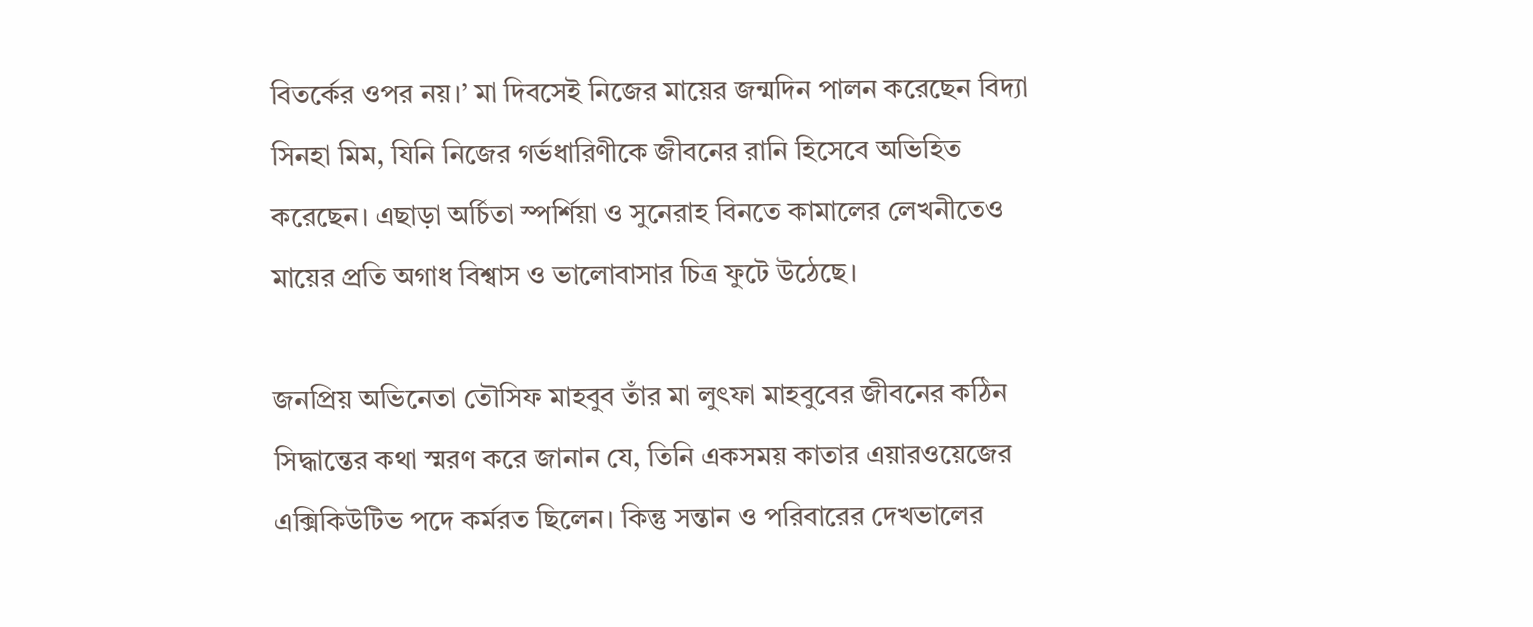বিতর্কের ওপর নয়।’ মা দিবসেই নিজের মায়ের জন্মদিন পালন করেছেন বিদ্যা সিনহা মিম, যিনি নিজের গর্ভধারিণীকে জীবনের রানি হিসেবে অভিহিত করেছেন। এছাড়া অর্চিতা স্পর্শিয়া ও সুনেরাহ বিনতে কামালের লেখনীতেও মায়ের প্রতি অগাধ বিশ্বাস ও ভালোবাসার চিত্র ফুটে উঠেছে।

জনপ্রিয় অভিনেতা তৌসিফ মাহবুব তাঁর মা লুৎফা মাহবুবের জীবনের কঠিন সিদ্ধান্তের কথা স্মরণ করে জানান যে, তিনি একসময় কাতার এয়ারওয়েজের এক্সিকিউটিভ পদে কর্মরত ছিলেন। কিন্তু সন্তান ও পরিবারের দেখভালের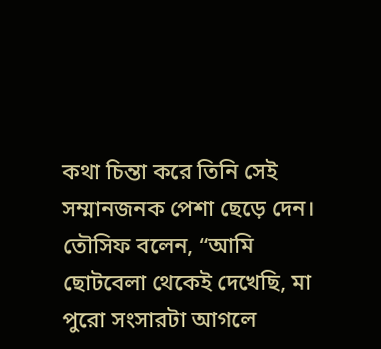কথা চিন্তা করে তিনি সেই সম্মানজনক পেশা ছেড়ে দেন। তৌসিফ বলেন, “আমি ছোটবেলা থেকেই দেখেছি, মা পুরো সংসারটা আগলে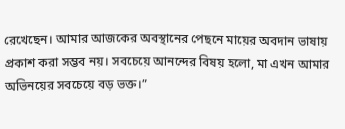রেখেছেন। আমার আজকের অবস্থানের পেছনে মায়ের অবদান ভাষায় প্রকাশ করা সম্ভব নয়। সবচেয়ে আনন্দের বিষয় হলো, মা এখন আমার অভিনয়ের সবচেয়ে বড় ভক্ত।”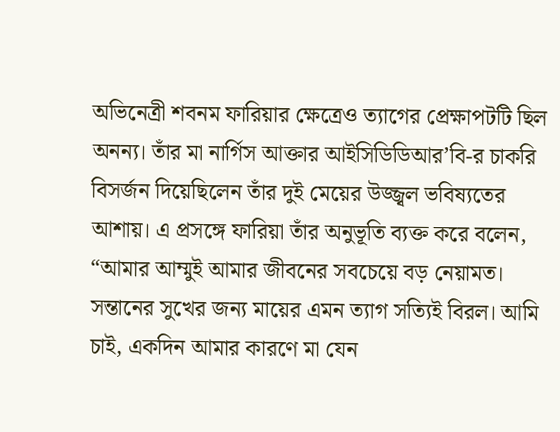অভিনেত্রী শবনম ফারিয়ার ক্ষেত্রেও ত্যাগের প্রেক্ষাপটটি ছিল অনন্য। তাঁর মা নার্গিস আক্তার আইসিডিডিআর’বি-র চাকরি বিসর্জন দিয়েছিলেন তাঁর দুই মেয়ের উজ্জ্বল ভবিষ্যতের আশায়। এ প্রসঙ্গে ফারিয়া তাঁর অনুভূতি ব্যক্ত করে বলেন, “আমার আম্মুই আমার জীবনের সবচেয়ে বড় নেয়ামত। সন্তানের সুখের জন্য মায়ের এমন ত্যাগ সত্যিই বিরল। আমি চাই, একদিন আমার কারণে মা যেন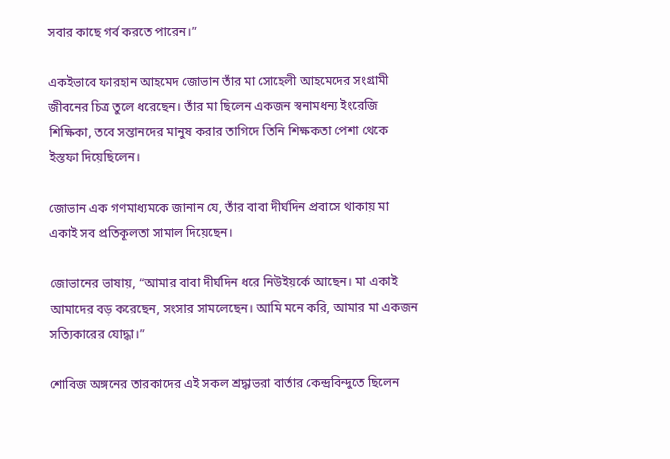সবার কাছে গর্ব করতে পারেন।”

একইভাবে ফারহান আহমেদ জোভান তাঁর মা সোহেলী আহমেদের সংগ্রামী জীবনের চিত্র তুলে ধরেছেন। তাঁর মা ছিলেন একজন স্বনামধন্য ইংরেজি শিক্ষিকা, তবে সন্তানদের মানুষ করার তাগিদে তিনি শিক্ষকতা পেশা থেকে ইস্তফা দিয়েছিলেন।

জোভান এক গণমাধ্যমকে জানান যে, তাঁর বাবা দীর্ঘদিন প্রবাসে থাকায় মা একাই সব প্রতিকূলতা সামাল দিয়েছেন।

জোভানের ভাষায়, “আমার বাবা দীর্ঘদিন ধরে নিউইয়র্কে আছেন। মা একাই আমাদের বড় করেছেন, সংসার সামলেছেন। আমি মনে করি, আমার মা একজন সত্যিকারের যোদ্ধা।”

শোবিজ অঙ্গনের তারকাদের এই সকল শ্রদ্ধাভরা বার্তার কেন্দ্রবিন্দুতে ছিলেন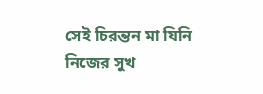সেই চিরন্তন মা যিনি নিজের সুখ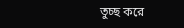তুচ্ছ করে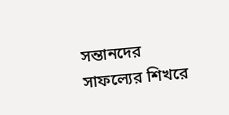সন্তানদের সাফল্যের শিখরে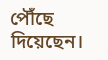পৌঁছে দিয়েছেন।